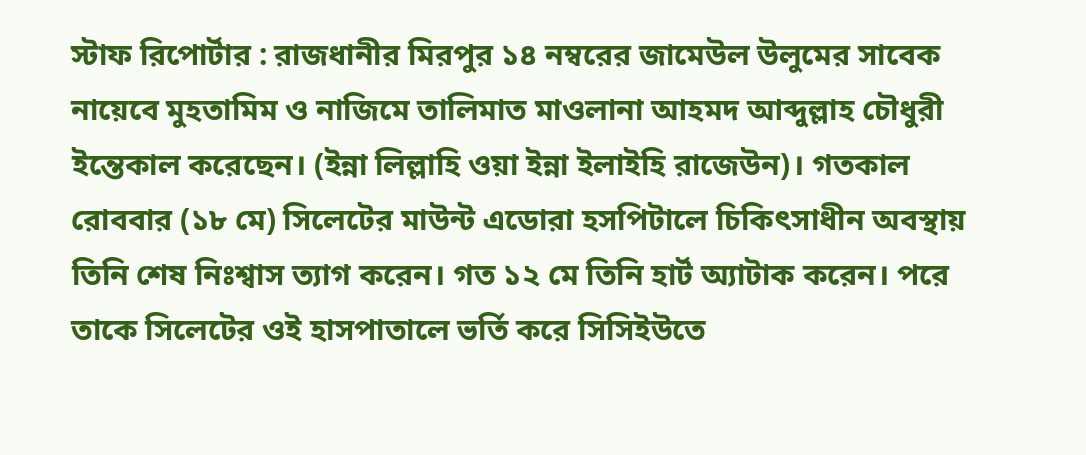স্টাফ রিপোর্টার : রাজধানীর মিরপুর ১৪ নম্বরের জামেউল উলুমের সাবেক নায়েবে মুহতামিম ও নাজিমে তালিমাত মাওলানা আহমদ আব্দুল্লাহ চৌধুরী ইন্তেকাল করেছেন। (ইন্না লিল্লাহি ওয়া ইন্না ইলাইহি রাজেউন)। গতকাল রোববার (১৮ মে) সিলেটের মাউন্ট এডোরা হসপিটালে চিকিৎসাধীন অবস্থায় তিনি শেষ নিঃশ্বাস ত্যাগ করেন। গত ১২ মে তিনি হার্ট অ্যাটাক করেন। পরে তাকে সিলেটের ওই হাসপাতালে ভর্তি করে সিসিইউতে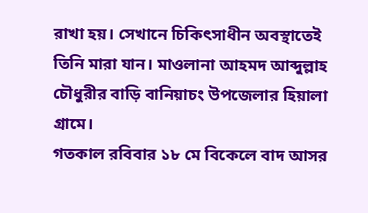রাখা হয়। সেখানে চিকিৎসাধীন অবস্থাতেই তিনি মারা যান। মাওলানা আহমদ আব্দুল্লাহ চৌধুরীর বাড়ি বানিয়াচং উপজেলার হিয়ালা গ্রামে।
গতকাল রবিবার ১৮ মে বিকেলে বাদ আসর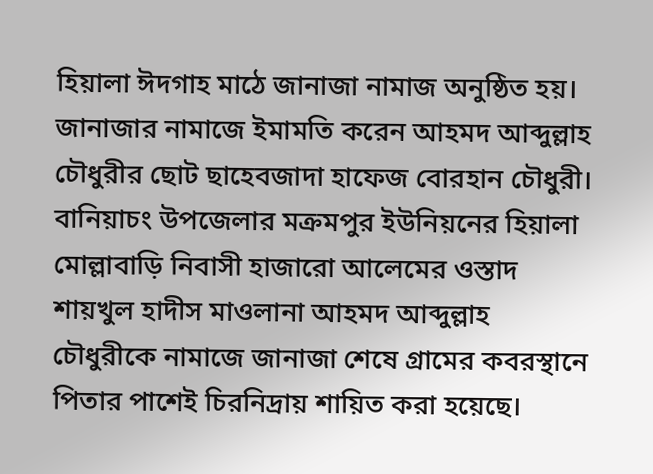হিয়ালা ঈদগাহ মাঠে জানাজা নামাজ অনুষ্ঠিত হয়। জানাজার নামাজে ইমামতি করেন আহমদ আব্দুল্লাহ চৌধুরীর ছোট ছাহেবজাদা হাফেজ বোরহান চৌধুরী। বানিয়াচং উপজেলার মক্রমপুর ইউনিয়নের হিয়ালা মোল্লাবাড়ি নিবাসী হাজারো আলেমের ওস্তাদ শায়খুল হাদীস মাওলানা আহমদ আব্দুল্লাহ চৌধুরীকে নামাজে জানাজা শেষে গ্রামের কবরস্থানে পিতার পাশেই চিরনিদ্রায় শায়িত করা হয়েছে।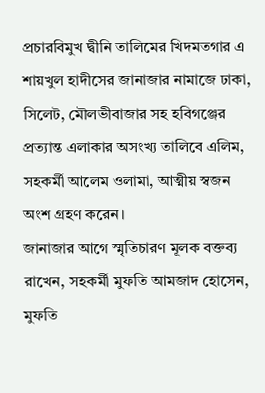প্রচারবিমুখ দ্বীনি তালিমের খিদমতগার এ শায়খুল হাদীসের জানাজার নামাজে ঢাকা, সিলেট, মৌলভীবাজার সহ হবিগঞ্জের প্রত্যান্ত এলাকার অসংখ্য তালিবে এলিম, সহকর্মী আলেম ওলামা, আত্মীয় স্বজন অংশ গ্রহণ করেন।
জানাজার আগে স্মৃতিচারণ মূলক বক্তব্য রাখেন, সহকর্মী মুফতি আমজাদ হোসেন, মুফতি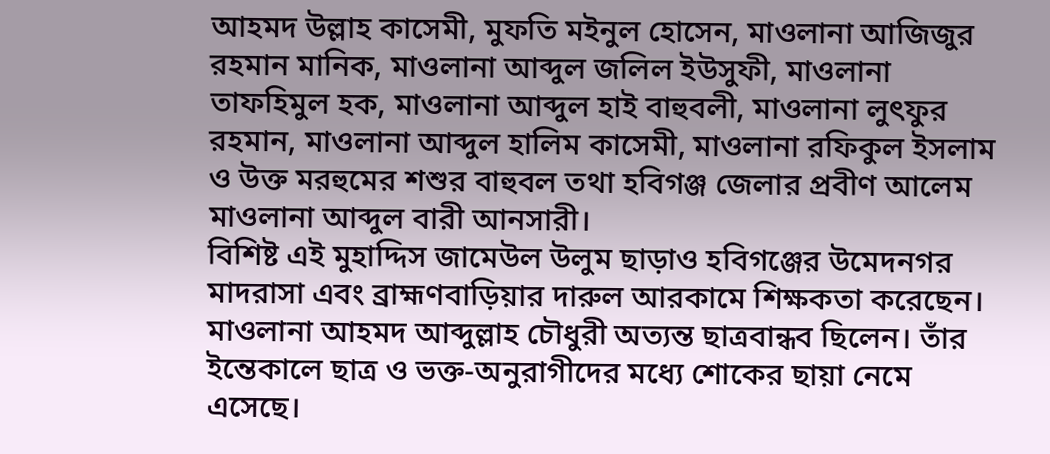আহমদ উল্লাহ কাসেমী, মুফতি মইনুল হোসেন, মাওলানা আজিজুর রহমান মানিক, মাওলানা আব্দুল জলিল ইউসুফী, মাওলানা তাফহিমুল হক, মাওলানা আব্দুল হাই বাহুবলী, মাওলানা লুৎফুর রহমান, মাওলানা আব্দুল হালিম কাসেমী, মাওলানা রফিকুল ইসলাম ও উক্ত মরহুমের শশুর বাহুবল তথা হবিগঞ্জ জেলার প্রবীণ আলেম মাওলানা আব্দুল বারী আনসারী।
বিশিষ্ট এই মুহাদ্দিস জামেউল উলুম ছাড়াও হবিগঞ্জের উমেদনগর মাদরাসা এবং ব্রাহ্মণবাড়িয়ার দারুল আরকামে শিক্ষকতা করেছেন। মাওলানা আহমদ আব্দুল্লাহ চৌধুরী অত্যন্ত ছাত্রবান্ধব ছিলেন। তাঁর ইন্তেকালে ছাত্র ও ভক্ত-অনুরাগীদের মধ্যে শোকের ছায়া নেমে এসেছে।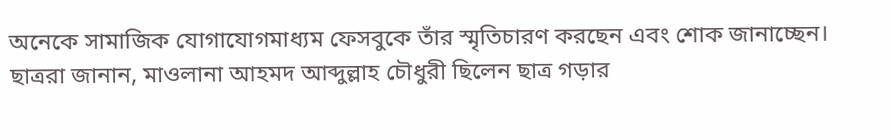অনেকে সামাজিক যোগাযোগমাধ্যম ফেসবুকে তাঁর স্মৃতিচারণ করছেন এবং শোক জানাচ্ছেন।
ছাত্ররা জানান, মাওলানা আহমদ আব্দুল্লাহ চৌধুরী ছিলেন ছাত্র গড়ার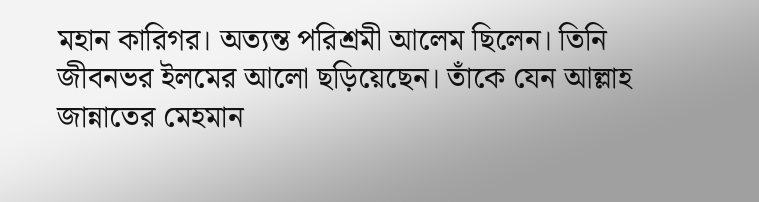মহান কারিগর। অত্যন্ত পরিশ্রমী আলেম ছিলেন। তিনি জীবনভর ইলমের আলো ছড়িয়েছেন। তাঁকে যেন আল্লাহ জান্নাতের মেহমান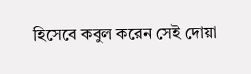হিসেবে কবুল করেন সেই দোয়া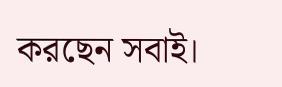করছেন সবাই।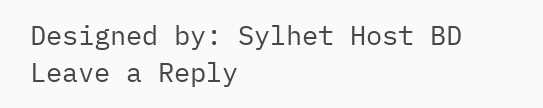Designed by: Sylhet Host BD
Leave a Reply